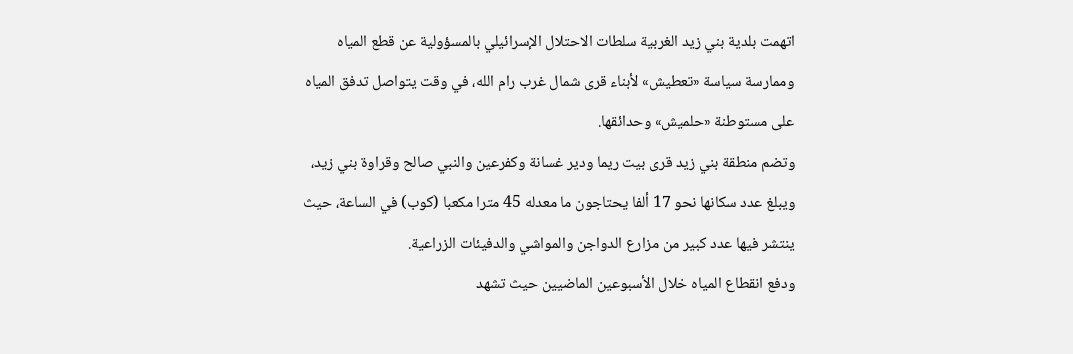اتهمت بلدية بني زيد الغربية سلطات الاحتلال الإسرائيلي بالمسؤولية عن قطع المياه وممارسة سياسة «تعطيش» لأبناء قرى شمال غرب رام الله، في وقت يتواصل تدفق المياه على مستوطنة «حلميش» وحدائقها.
وتضم منطقة بني زيد قرى بيت ريما ودير غسانة وكفرعين والنبي صالح وقراوة بني زيد، ويبلغ عدد سكانها نحو 17 ألفا يحتاجون ما معدله 45 مترا مكعبا (كوب) في الساعة، حيث ينتشر فيها عدد كبير من مزارع الدواجن والمواشي والدفيئات الزراعية.
ودفع انقطاع المياه خلال الأسبوعين الماضيين حيث تشهد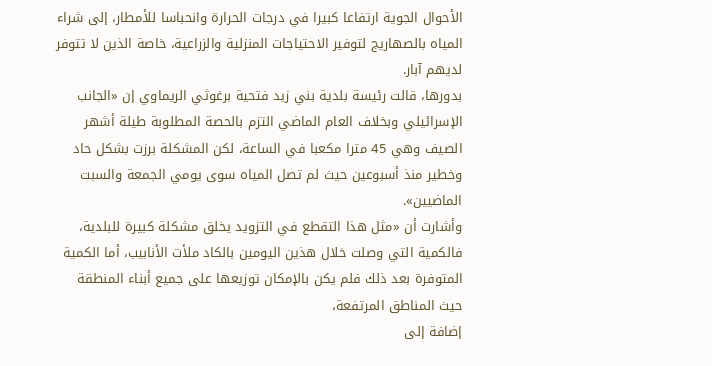الأحوال الجوية ارتفاعا كبيرا في درجات الحرارة وانحباسا للأمطار، إلى شراء المياه بالصهاريج لتوفير الاحتياجات المنزلية والزراعية، خاصة الذين لا تتوفر لديهم آبار.
بدورها، قالت رئيسة بلدية بني زيد فتحية برغوثي الريماوي إن «الجانب الإسرائيلي وبخلاف العام الماضي التزم بالحصة المطلوبة طيلة أشهر الصيف وهي 45 مترا مكعبا في الساعة، لكن المشكلة برزت بشكل حاد وخطير منذ أسبوعين حيث لم تصل المياه سوى يومي الجمعة والسبت الماضيين».
وأشارت أن «مثل هذا التقطع في التزويد يخلق مشكلة كبيرة للبلدية، فالكمية التي وصلت خلال هذين اليومين بالكاد ملأت الأنابيب، أما الكمية المتوفرة بعد ذلك فلم يكن بالإمكان توزيعها على جميع أبناء المنطقة حيث المناطق المرتفعة،
إضافة إلى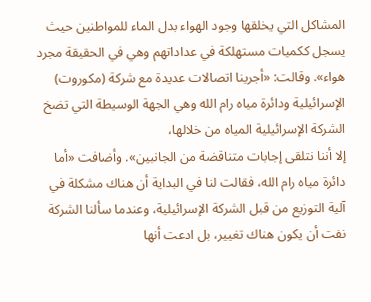المشاكل التي يخلقها وجود الهواء بدل الماء للمواطنين حيث يسجل ككميات مستهلكة في عداداتهم وهي في الحقيقة مجرد هواء». وقالت: «أجرينا اتصالات عديدة مع شركة (مكوروت) الإسرائيلية ودائرة مياه رام الله وهي الجهة الوسيطة التي تضخ الشركة الإسرائيلية المياه من خلالها،
إلا أننا نتلقى إجابات متناقضة من الجانبين». وأضافت «أما دائرة مياه رام الله، فقالت لنا في البداية أن هناك مشكلة في آلية التوزيع من قبل الشركة الإسرائيلية، وعندما سألنا الشركة نفت أن يكون هناك تغيير، بل ادعت أنها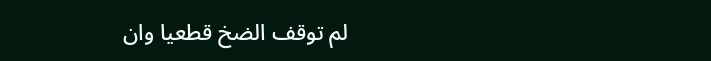لم توقف الضخ قطعيا وان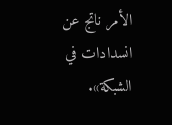الأمر ناتج عن انسدادات في الشبكة».